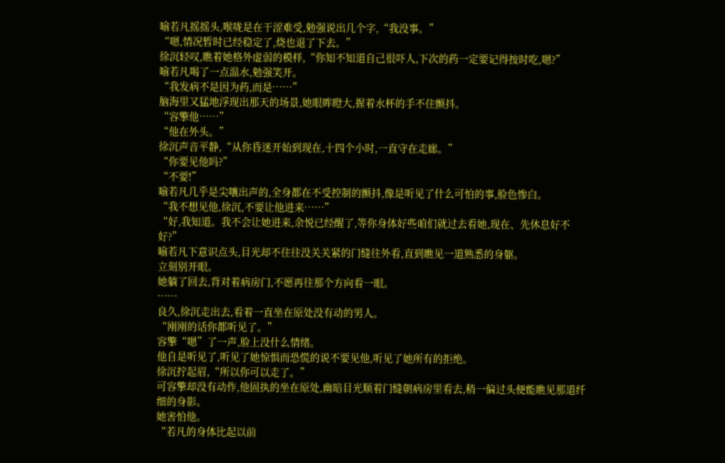喻若凡摇摇头,喉咙是在干涩难受,勉强说出几个字,“我没事。”
“嗯,情况暂时已经稳定了,烧也退了下去。”
徐沉轻叹,瞧着她格外虚弱的模样,“你知不知道自己很吓人,下次的药一定要记得按时吃,嗯?”
喻若凡喝了一点温水,勉强笑开。
“我发病不是因为药,而是……”
脑海里又猛地浮现出那天的场景,她眼眸瞪大,握着水杯的手不住颤抖。
“容擎他……”
“他在外头。”
徐沉声音平静,“从你昏迷开始到现在,十四个小时,一直守在走廊。”
“你要见他吗?”
“不要!”
喻若凡几乎是尖嚷出声的,全身都在不受控制的颤抖,像是听见了什么可怕的事,脸色惨白。
“我不想见他,徐沉,不要让他进来……”
“好,我知道。我不会让她进来,余悦已经醒了,等你身体好些咱们就过去看她,现在、先休息好不好?”
喻若凡下意识点头,目光却不住往没关关紧的门缝往外看,直到瞧见一道熟悉的身躯。
立刻别开眼。
她躺了回去,背对着病房门,不愿再往那个方向看一眼。
……
良久,徐沉走出去,看着一直坐在原处没有动的男人。
“刚刚的话你都听见了。”
容擎“嗯”了一声,脸上没什么情绪。
他自是听见了,听见了她惊惧而恐慌的说不要见他,听见了她所有的拒绝。
徐沉拧起眉,“所以你可以走了。”
可容擎却没有动作,他固执的坐在原处,幽暗目光顺着门缝朝病房里看去,稍一偏过头便能瞧见那道纤细的身影。
她害怕他。
“若凡的身体比起以前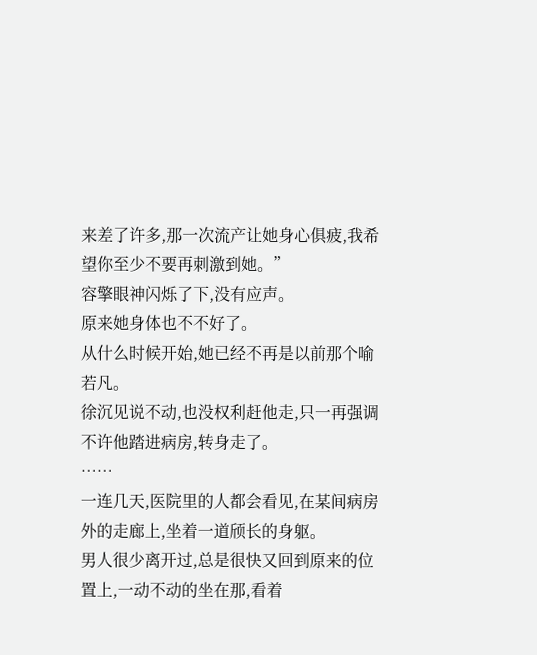来差了许多,那一次流产让她身心俱疲,我希望你至少不要再刺激到她。”
容擎眼神闪烁了下,没有应声。
原来她身体也不不好了。
从什么时候开始,她已经不再是以前那个喻若凡。
徐沉见说不动,也没权利赶他走,只一再强调不许他踏进病房,转身走了。
……
一连几天,医院里的人都会看见,在某间病房外的走廊上,坐着一道颀长的身躯。
男人很少离开过,总是很快又回到原来的位置上,一动不动的坐在那,看着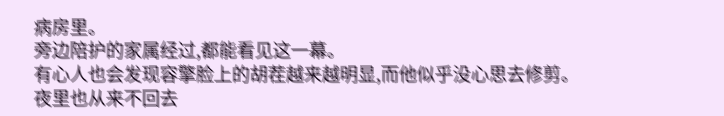病房里。
旁边陪护的家属经过,都能看见这一幕。
有心人也会发现容擎脸上的胡茬越来越明显,而他似乎没心思去修剪。
夜里也从来不回去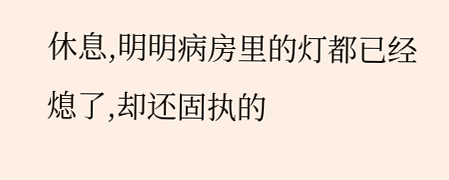休息,明明病房里的灯都已经熄了,却还固执的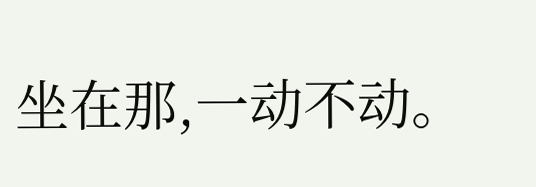坐在那,一动不动。